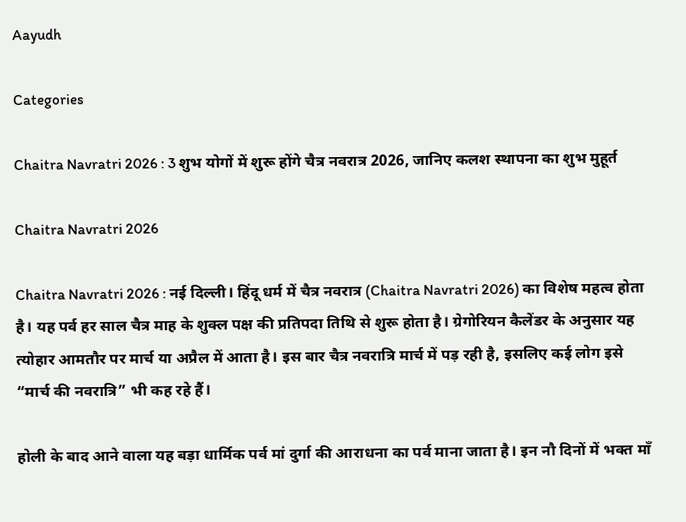Aayudh

Categories

Chaitra Navratri 2026 : 3 शुभ योगों में शुरू होंगे चैत्र नवरात्र 2026, जानिए कलश स्थापना का शुभ मुहूर्त

Chaitra Navratri 2026

Chaitra Navratri 2026 : नई दिल्ली। हिंदू धर्म में चैत्र नवरात्र (Chaitra Navratri 2026) का विशेष महत्व होता है। यह पर्व हर साल चैत्र माह के शुक्ल पक्ष की प्रतिपदा तिथि से शुरू होता है। ग्रेगोरियन कैलेंडर के अनुसार यह त्योहार आमतौर पर मार्च या अप्रैल में आता है। इस बार चैत्र नवरात्रि मार्च में पड़ रही है, इसलिए कई लोग इसे “मार्च की नवरात्रि” भी कह रहे हैं।

होली के बाद आने वाला यह बड़ा धार्मिक पर्व मां दुर्गा की आराधना का पर्व माना जाता है। इन नौ दिनों में भक्त माँ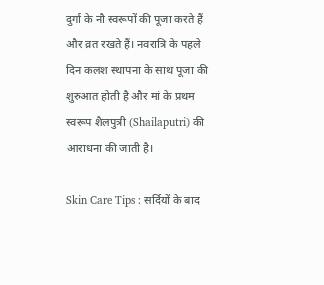दुर्गा के नौ स्वरूपों की पूजा करते हैं और व्रत रखते हैं। नवरात्रि के पहले दिन कलश स्थापना के साथ पूजा की शुरुआत होती है और मां के प्रथम स्वरूप शैलपुत्री (Shailaputri) की आराधना की जाती है।

Skin Care Tips : सर्दियों के बाद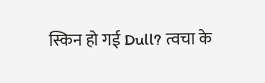स्किन हो गई Dull? त्वचा के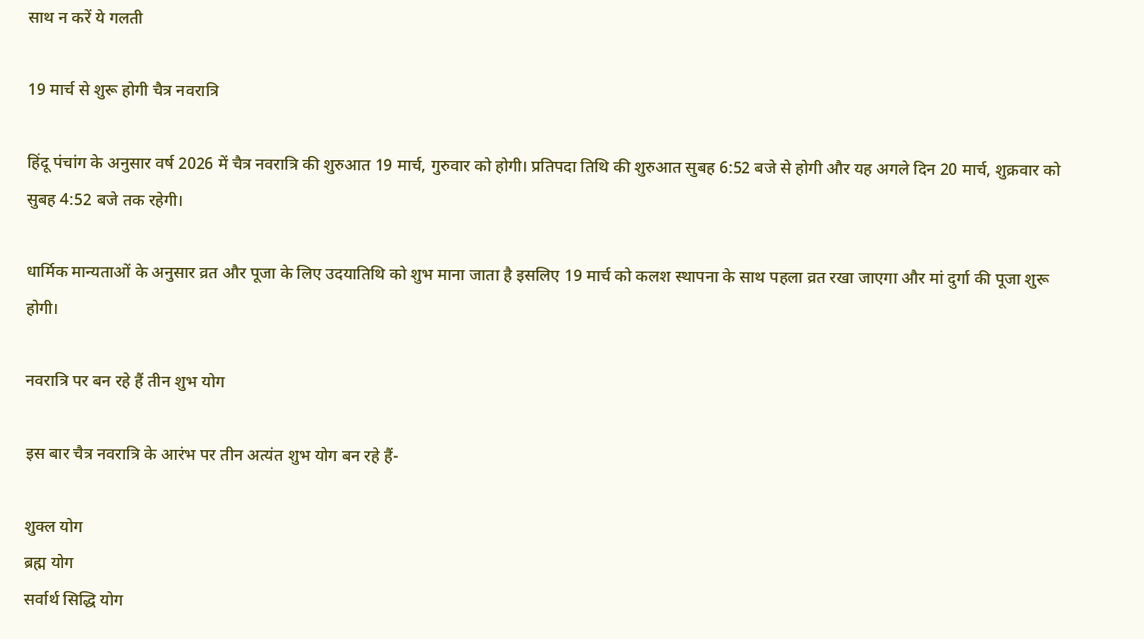साथ न करें ये गलती

19 मार्च से शुरू होगी चैत्र नवरात्रि

हिंदू पंचांग के अनुसार वर्ष 2026 में चैत्र नवरात्रि की शुरुआत 19 मार्च, गुरुवार को होगी। प्रतिपदा तिथि की शुरुआत सुबह 6:52 बजे से होगी और यह अगले दिन 20 मार्च, शुक्रवार को सुबह 4:52 बजे तक रहेगी।

धार्मिक मान्यताओं के अनुसार व्रत और पूजा के लिए उदयातिथि को शुभ माना जाता है इसलिए 19 मार्च को कलश स्थापना के साथ पहला व्रत रखा जाएगा और मां दुर्गा की पूजा शुरू होगी।

नवरात्रि पर बन रहे हैं तीन शुभ योग

इस बार चैत्र नवरात्रि के आरंभ पर तीन अत्यंत शुभ योग बन रहे हैं-

शुक्ल योग
ब्रह्म योग
सर्वार्थ सिद्धि योग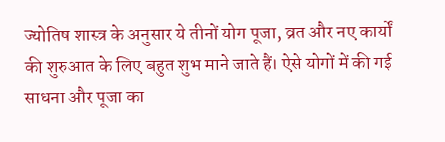ज्योतिष शास्त्र के अनुसार ये तीनों योग पूजा, व्रत और नए कार्यों की शुरुआत के लिए बहुत शुभ माने जाते हैं। ऐसे योगों में की गई साधना और पूजा का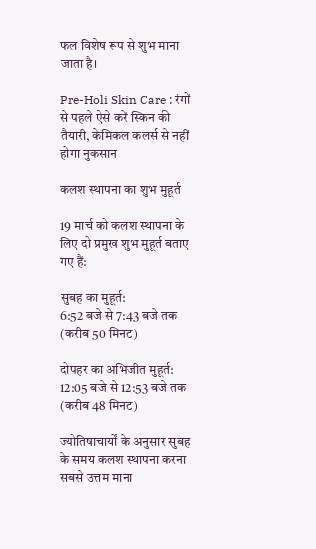फल विशेष रूप से शुभ माना जाता है।

Pre-Holi Skin Care : रंगों से पहले ऐसे करें स्किन की तैयारी, केमिकल कलर्स से नहीं होगा नुकसान

कलश स्थापना का शुभ मुहूर्त

19 मार्च को कलश स्थापना के लिए दो प्रमुख शुभ मुहूर्त बताए गए हैं:

सुबह का मुहूर्त:
6:52 बजे से 7:43 बजे तक (करीब 50 मिनट)

दोपहर का अभिजीत मुहूर्त:
12:05 बजे से 12:53 बजे तक (करीब 48 मिनट)

ज्योतिषाचार्यों के अनुसार सुबह के समय कलश स्थापना करना सबसे उत्तम माना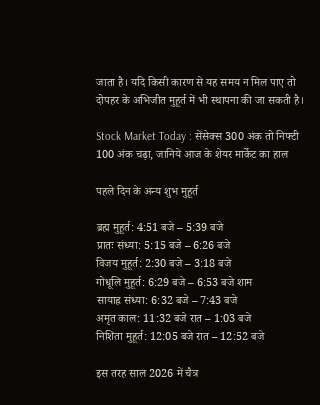जाता है। यदि किसी कारण से यह समय न मिल पाए तो दोपहर के अभिजीत मुहूर्त में भी स्थापना की जा सकती है।

Stock Market Today : सेंसेक्स 300 अंक तो निफ्टी 100 अंक चढ़ा, जानिये आज के शेयर मार्केट का हाल

पहले दिन के अन्य शुभ मुहूर्त

ब्रह्म मुहूर्त: 4:51 बजे – 5:39 बजे
प्रातः संध्या: 5:15 बजे – 6:26 बजे
विजय मुहूर्त: 2:30 बजे – 3:18 बजे
गोधूलि मुहूर्त: 6:29 बजे – 6:53 बजे शाम
सायाह्न संध्या: 6:32 बजे – 7:43 बजे
अमृत काल: 11:32 बजे रात – 1:03 बजे
निशिता मुहूर्त: 12:05 बजे रात – 12:52 बजे

इस तरह साल 2026 में चैत्र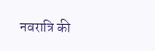नवरात्रि की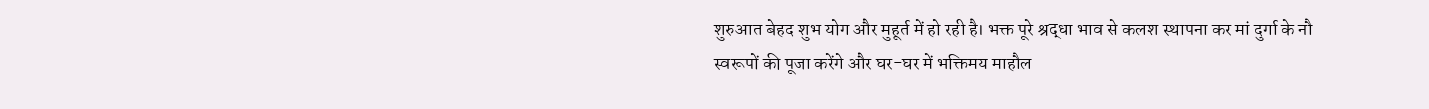शुरुआत बेहद शुभ योग और मुहूर्त में हो रही है। भक्त पूरे श्रद्धा भाव से कलश स्थापना कर मां दुर्गा के नौ स्वरूपों की पूजा करेंगे और घर-घर में भक्तिमय माहौल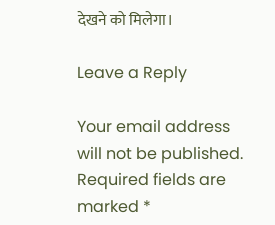देखने को मिलेगा।

Leave a Reply

Your email address will not be published. Required fields are marked *